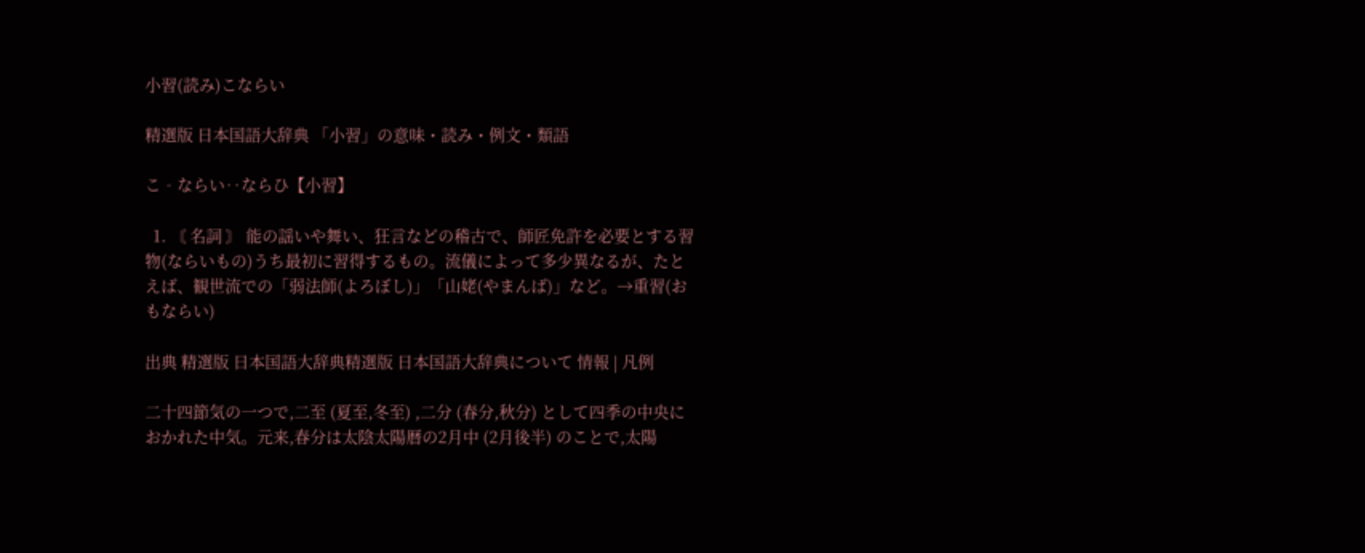小習(読み)こならい

精選版 日本国語大辞典 「小習」の意味・読み・例文・類語

こ‐ならい‥ならひ【小習】

  1. 〘 名詞 〙 能の謡いや舞い、狂言などの稽古で、師匠免許を必要とする習物(ならいもの)うち最初に習得するもの。流儀によって多少異なるが、たとえば、観世流での「弱法師(よろぼし)」「山姥(やまんば)」など。→重習(おもならい)

出典 精選版 日本国語大辞典精選版 日本国語大辞典について 情報 | 凡例

二十四節気の一つで,二至 (夏至,冬至) ,二分 (春分,秋分) として四季の中央におかれた中気。元来,春分は太陰太陽暦の2月中 (2月後半) のことで,太陽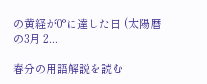の黄経が0°に達した日 (太陽暦の3月 2...

春分の用語解説を読む